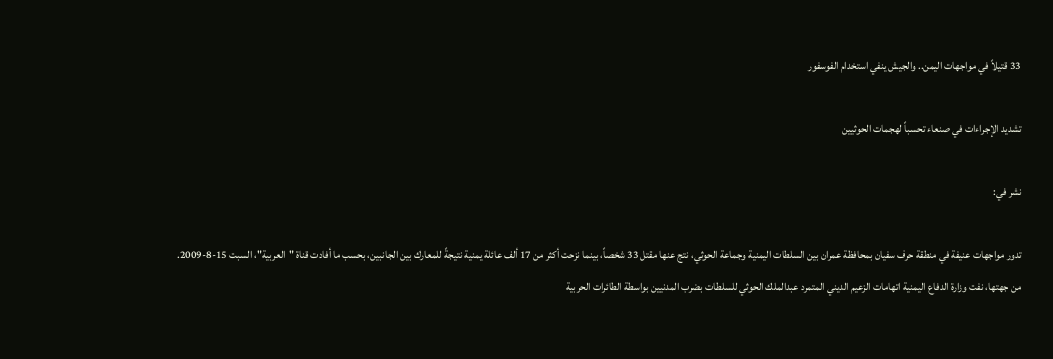33 قتيلاً في مواجهات اليمن.. والجيش ينفي استخدام الفوسفور

تشديد الإجراءات في صنعاء تحسباً لهجمات الحوثيين

نشر في:

تدور مواجهات عنيفة في منطقة حرف سفيان بمحافظة عمران بين السلطات اليمنية وجماعة الحوثي، نتج عنها مقتل 33 شخصاً، بينما نزحت أكثر من 17 ألف عائلة يمنية نتيجةً للمعارك بين الجانبين، بحسب ما أفادت قناة "العربية"، السبت 15-8-2009.
من جهتها، نفت وزارة الدفاع اليمنية اتهامات الزعيم الديني المتمرد عبدالملك الحوثي للسلطات بضرب المدنيين بواسطة الطائرات الحربية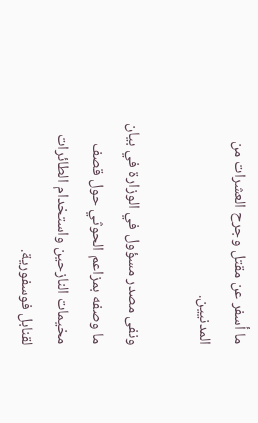ما أسفر عن مقتل وجرح العشرات من المدنيين.

ونفى مصدر مسؤول في الوزارة في بيان ما وصفه بمزاعم الحوثي حول قصف مخيمات النازحين واستخدام الطائرات لقنابل فوسفورية.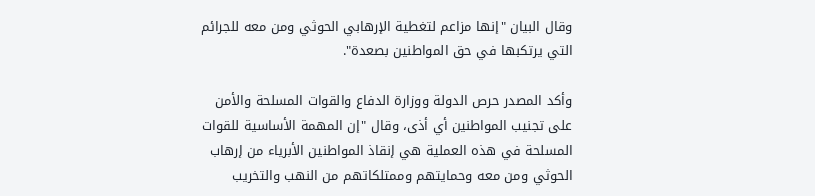وقال البيان "إنها مزاعم لتغطية الإرهابي الحوثي ومن معه للجرائم التي يرتكبها في حق المواطنين بصعدة".

وأكد المصدر حرص الدولة ووزارة الدفاع والقوات المسلحة والأمن على تجنيب المواطنين أي أذى، وقال "إن المهمة الأساسية للقوات المسلحة في هذه العملية هي إنقاذ المواطنين الأبرياء من إرهاب الحوثي ومن معه وحمايتهم وممتلكاتهم من النهب والتخريب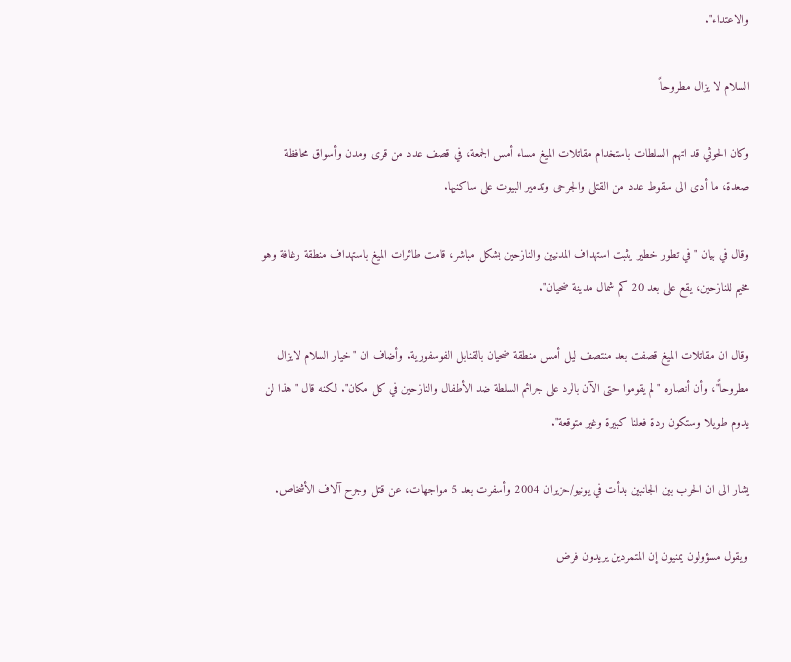والاعتداء".

السلام لا يزال مطروحاً

وكان الحوثي قد اتهم السلطات باستخدام مقاتلات الميغ مساء أمس الجمعة، في قصف عدد من قرى ومدن وأسواق محافظة صعدة، ما أدى الى سقوط عدد من القتلى والجرحى وتدمير البيوت على ساكنيها.

وقال في بيان "في تطور خطير يثبت استهداف المدنيين والنازحين بشكل مباشر، قامت طائرات الميغ باستهداف منطقة رغافة وهو مخيم للنازحين، يقع على بعد 20 كم شمال مدينة ضحيان".

وقال ان مقاتلات الميغ قصفت بعد منتصف ليل أمس منطقة ضحيان بالقنابل الفوسفورية. وأضاف ان "خيار السلام لايزال مطروحاً"، وأن أنصاره "لم يقوموا حتى الآن بالرد على جرائم السلطة ضد الأطفال والنازحين في كل مكان". لكنه قال "هذا لن يدوم طويلا وستكون ردة فعلنا كبيرة وغير متوقعة".

يشار الى ان الحرب بين الجانبين بدأت في يونيو/حزيران 2004 وأسفرت بعد 5 مواجهات، عن قتل وجرح آلاف الأشخاص.

ويقول مسؤولون يمنيون إن المتمردين يريدون فرض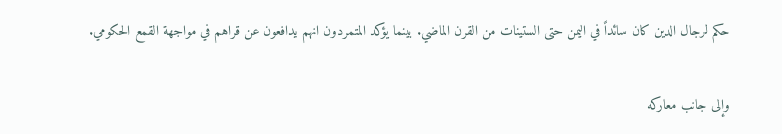حكم لرجال الدين كان سائداً في اليمن حتى الستينات من القرن الماضي. بينما يؤكد المتمردون انهم يدافعون عن قراهم في مواجهة القمع الحكومي.

وإلى جانب معاركه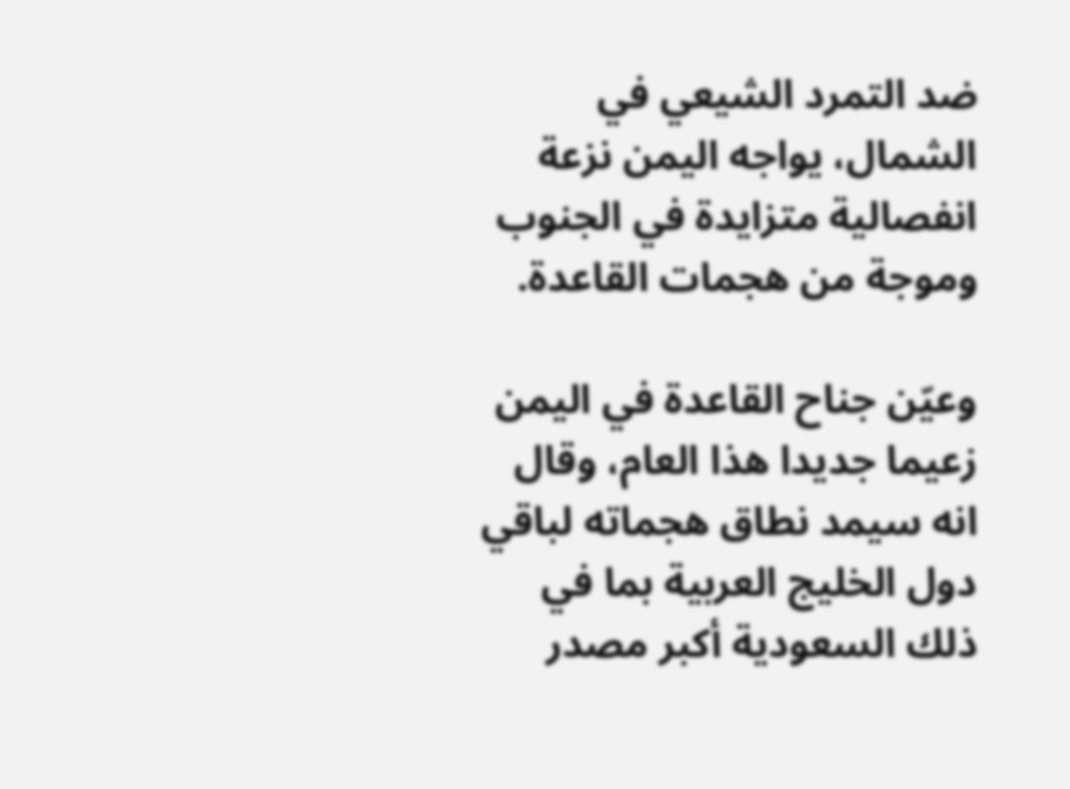ضد التمرد الشيعي في الشمال، يواجه اليمن نزعة انفصالية متزايدة في الجنوب وموجة من هجمات القاعدة.

وعيّن جناح القاعدة في اليمن زعيما جديدا هذا العام، وقال انه سيمد نطاق هجماته لباقي دول الخليج العربية بما في ذلك السعودية أكبر مصدر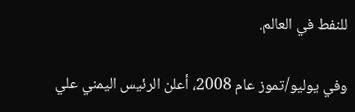للنفط في العالم.

وفي يوليو/تموز عام 2008، أعلن الرئيس اليمني علي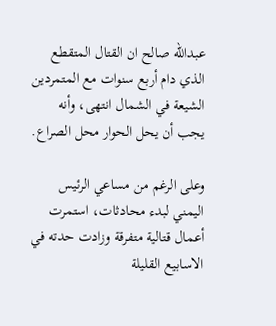عبدالله صالح ان القتال المتقطع الذي دام أربع سنوات مع المتمردين الشيعة في الشمال انتهى، وأنه يجب أن يحل الحوار محل الصراع.

وعلى الرغم من مساعي الرئيس اليمني لبدء محادثات، استمرت أعمال قتالية متفرقة وزادت حدته في الاسابيع القليلة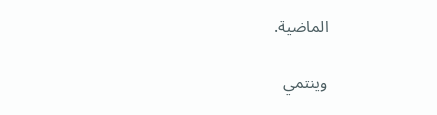الماضية.

وينتمي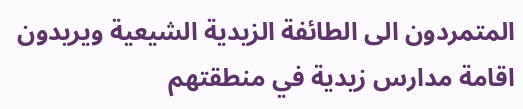المتمردون الى الطائفة الزيدية الشيعية ويريدون اقامة مدارس زيدية في منطقتهم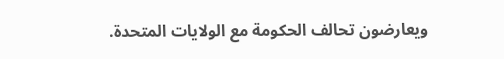ويعارضون تحالف الحكومة مع الولايات المتحدة.